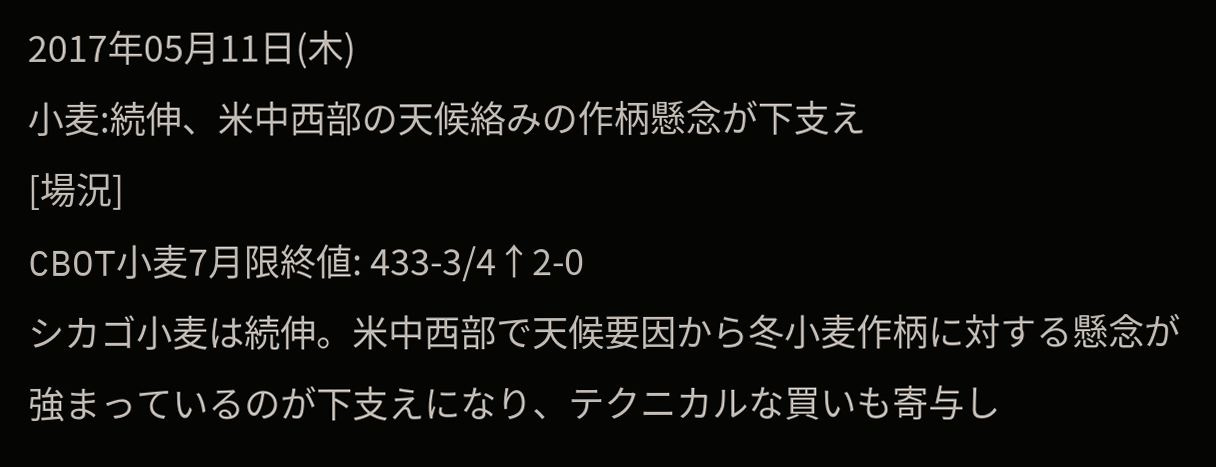2017年05月11日(木)
小麦:続伸、米中西部の天候絡みの作柄懸念が下支え
[場況]
CBOT小麦7月限終値: 433-3/4↑2-0
シカゴ小麦は続伸。米中西部で天候要因から冬小麦作柄に対する懸念が強まっているのが下支えになり、テクニカルな買いも寄与し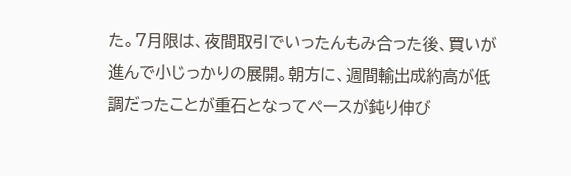た。7月限は、夜間取引でいったんもみ合った後、買いが進んで小じっかりの展開。朝方に、週間輸出成約高が低調だったことが重石となってペースが鈍り伸び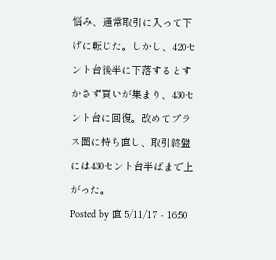悩み、通常取引に入って下げに転じた。しかし、420セント台後半に下落するとすかさず買いが集まり、430セント台に回復。改めてプラス圏に持ち直し、取引終盤には430セント台半ばまで上がった。
Posted by 直 5/11/17 - 16:50